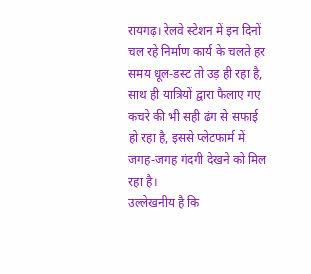रायगढ़। रेलवे स्टेशन में इन दिनों चल रहे निर्माण कार्य के चलते हर समय धूल-डस्ट तो उड़ ही रहा है, साथ ही यात्रियों द्वारा फैलाए गए कचरे की भी सही ढंग से सफाई हो रहा है, इससे प्लेटफार्म में जगह-जगह गंदगी देखने को मिल रहा है।
उल्लेखनीय है कि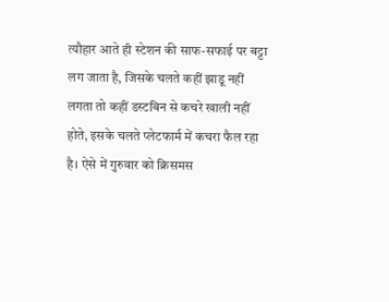त्यौहार आते ही स्टेशन की साफ-सफाई पर बट्टा लग जाता है, जिसके चलते कहीं झाडू नहीं लगता तो कहीं डस्टबिन से कचरे खाली नहीं होते, इसके चलते प्लेटफार्म में कचरा फैल रहा है। ऐसे में गुरुवार को क्रिसमस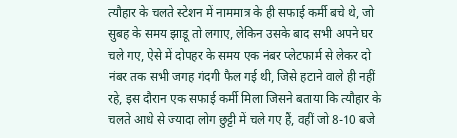त्यौहार के चलते स्टेशन में नाममात्र के ही सफाई कर्मी बचे थे, जो सुबह के समय झाडू तो लगाए, लेकिन उसके बाद सभी अपने घर चले गए, ऐसे में दोपहर के समय एक नंबर प्लेटफार्म से लेकर दो नंबर तक सभी जगह गंदगी फैल गई थी, जिसे हटाने वाले ही नहीं रहे, इस दौरान एक सफाई कर्मी मिला जिसने बताया कि त्यौहार के चलते आधे से ज्यादा लोग छुट्टी में चले गए हैं, वहीं जो 8-10 बजे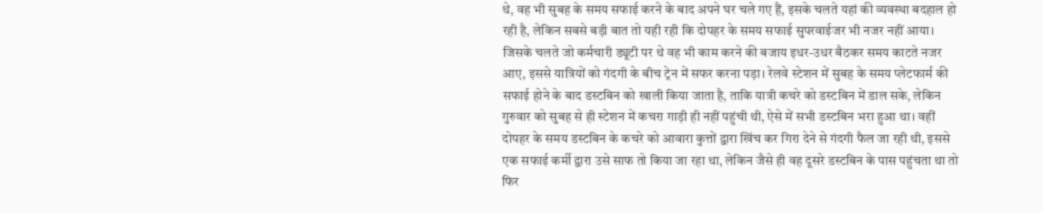थे, वह भी सुबह के समय सफाई करने के बाद अपने घर चले गए हैं, इसके चलते यहां की व्यवस्था बदहाल हो रही है, लेकिन सबसे बड़ी बात तो यही रही कि दोपहर के समय सफाई सुपरवाईजर भी नजर नहीं आया। जिसके चलते जो कर्मचारी ड्यूटी पर थे वह भी काम करने की बजाय इधर-उधर बैठकर समय काटते नजर आए, इससे यात्रियों को गंदगी के बीच ट्रेन में सफर करना पड़ा। रेलवे स्टेशन में सुबह के समय प्लेटफार्म की सफाई होने के बाद डस्टबिन को खाली किया जाता है, ताकि यात्री कचरे को डस्टबिन में डाल सके, लेकिन गुरुवार को सुबह से ही स्टेशन में कचरा गाड़ी ही नहीं पहुंची थी, ऐसे में सभी डस्टबिन भरा हुआ था। वहीं दोपहर के समय डस्टबिन के कचरे को आवारा कुत्तों द्वारा खिंच कर गिरा देने से गंदगी फैल जा रही थी, इससे एक सफाई कर्मी द्वारा उसे साफ तो किया जा रहा था, लेकिन जैसे ही वह दूसरे डस्टबिन के पास पहुंचता था तो फिर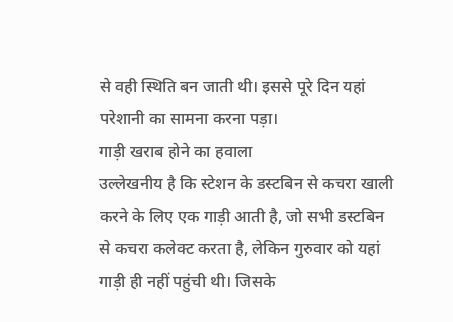से वही स्थिति बन जाती थी। इससे पूरे दिन यहां परेशानी का सामना करना पड़ा।
गाड़ी खराब होने का हवाला
उल्लेखनीय है कि स्टेशन के डस्टबिन से कचरा खाली करने के लिए एक गाड़ी आती है, जो सभी डस्टबिन से कचरा कलेक्ट करता है, लेकिन गुरुवार को यहां गाड़ी ही नहीं पहुंची थी। जिसके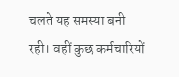चलते यह समस्या बनी रही। वहीं कुछ कर्मचारियों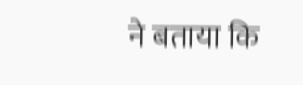ने बताया कि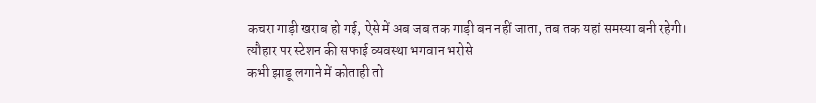कचरा गाड़ी खराब हो गई, ऐसे में अब जब तक गाड़ी बन नहीं जाता, तब तक यहां समस्या बनी रहेगी।
त्यौहार पर स्टेशन की सफाई व्यवस्था भगवान भरोसे
कभी झाडू लगाने में कोताही तो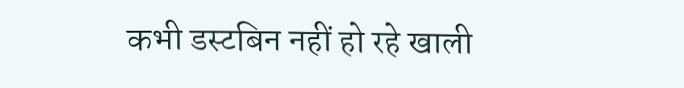कभी डस्टबिन नहीं हो रहे खाली